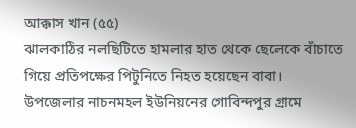আক্কাস খান (৫৫)
ঝালকাঠির নলছিটিতে হামলার হাত থেকে ছেলেকে বাঁচাতে গিয়ে প্রতিপক্ষের পিটুনিতে নিহত হয়েছেন বাবা। উপজেলার নাচনমহল ইউনিয়নের গোবিন্দপুর গ্রামে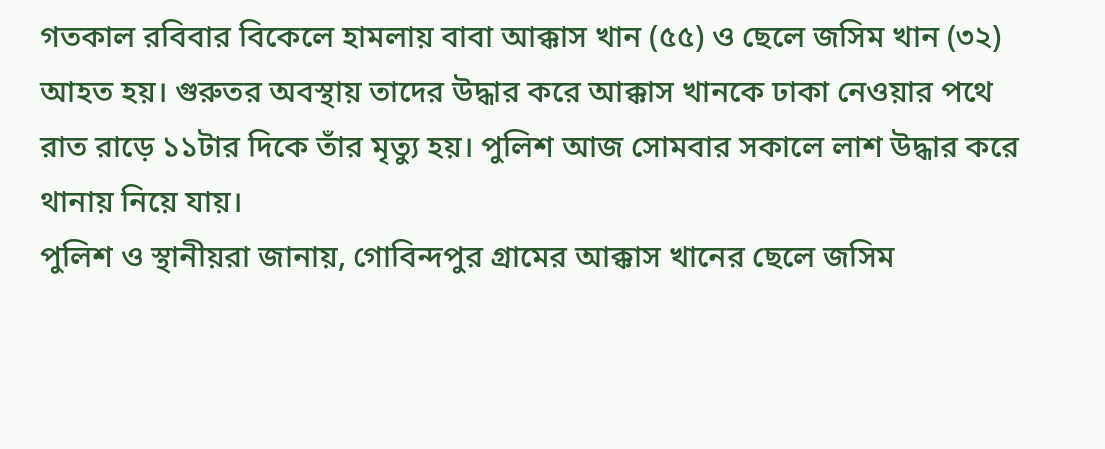গতকাল রবিবার বিকেলে হামলায় বাবা আক্কাস খান (৫৫) ও ছেলে জসিম খান (৩২) আহত হয়। গুরুতর অবস্থায় তাদের উদ্ধার করে আক্কাস খানকে ঢাকা নেওয়ার পথে রাত রাড়ে ১১টার দিকে তাঁর মৃত্যু হয়। পুলিশ আজ সোমবার সকালে লাশ উদ্ধার করে থানায় নিয়ে যায়।
পুলিশ ও স্থানীয়রা জানায়, গোবিন্দপুর গ্রামের আক্কাস খানের ছেলে জসিম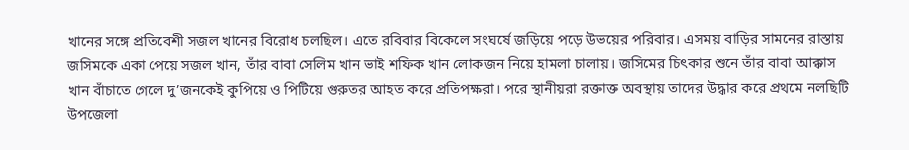খানের সঙ্গে প্রতিবেশী সজল খানের বিরোধ চলছিল। এতে রবিবার বিকেলে সংঘর্ষে জড়িয়ে পড়ে উভয়ের পরিবার। এসময় বাড়ির সামনের রাস্তায় জসিমকে একা পেয়ে সজল খান, তাঁর বাবা সেলিম খান ভাই শফিক খান লোকজন নিয়ে হামলা চালায়। জসিমের চিৎকার শুনে তাঁর বাবা আক্কাস খান বাঁচাতে গেলে দু’জনকেই কুপিয়ে ও পিটিয়ে গুরুতর আহত করে প্রতিপক্ষরা। পরে স্থানীয়রা রক্তাক্ত অবস্থায় তাদের উদ্ধার করে প্রথমে নলছিটি উপজেলা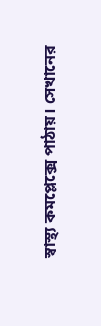স্বাস্থ্য কমপ্লেক্সে পাঠায়। সেখানের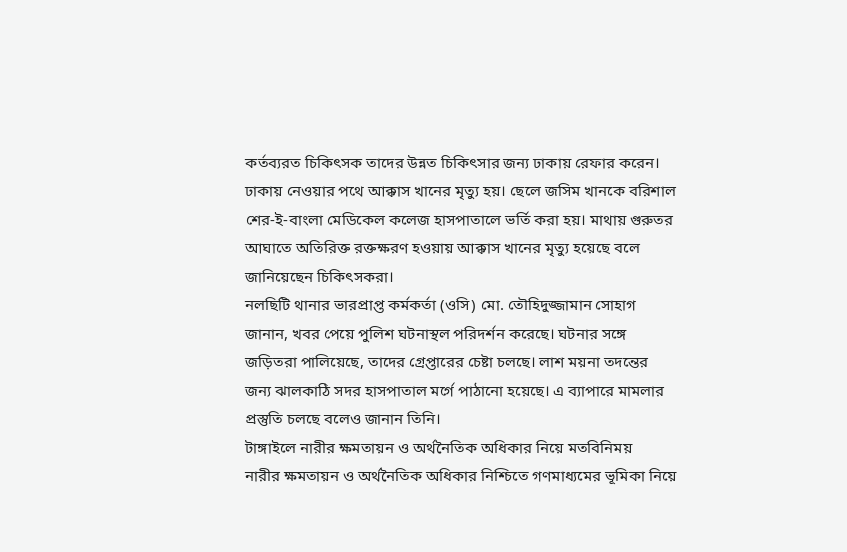কর্তব্যরত চিকিৎসক তাদের উন্নত চিকিৎসার জন্য ঢাকায় রেফার করেন। ঢাকায় নেওয়ার পথে আক্কাস খানের মৃত্যু হয়। ছেলে জসিম খানকে বরিশাল শের-ই-বাংলা মেডিকেল কলেজ হাসপাতালে ভর্তি করা হয়। মাথায় গুরুতর আঘাতে অতিরিক্ত রক্তক্ষরণ হওয়ায় আক্কাস খানের মৃত্যু হয়েছে বলে জানিয়েছেন চিকিৎসকরা।
নলছিটি থানার ভারপ্রাপ্ত কর্মকর্তা (ওসি) মো. তৌহিদুজ্জামান সোহাগ জানান, খবর পেয়ে পুলিশ ঘটনাস্থল পরিদর্শন করেছে। ঘটনার সঙ্গে জড়িতরা পালিয়েছে, তাদের গ্রেপ্তারের চেষ্টা চলছে। লাশ ময়না তদন্তের জন্য ঝালকাঠি সদর হাসপাতাল মর্গে পাঠানো হয়েছে। এ ব্যাপারে মামলার প্রস্তুতি চলছে বলেও জানান তিনি।
টাঙ্গাইলে নারীর ক্ষমতায়ন ও অর্থনৈতিক অধিকার নিয়ে মতবিনিময়
নারীর ক্ষমতায়ন ও অর্থনৈতিক অধিকার নিশ্চিতে গণমাধ্যমের ভূমিকা নিয়ে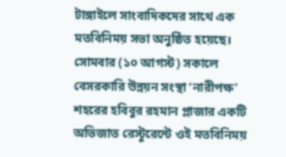টাঙ্গাইলে সাংবাদিকদের সাথে এক মতবিনিময় সভা অনুষ্ঠিত হয়েছে।
সোমবার (১০ আগস্ট) সকালে বেসরকারি উন্নয়ন সংস্থা ‘নারীপক্ষ’ শহরের হবিবুর রহমান প্লাজার একটি অভিজাত রেস্টুরেন্টে ওই মতবিনিময়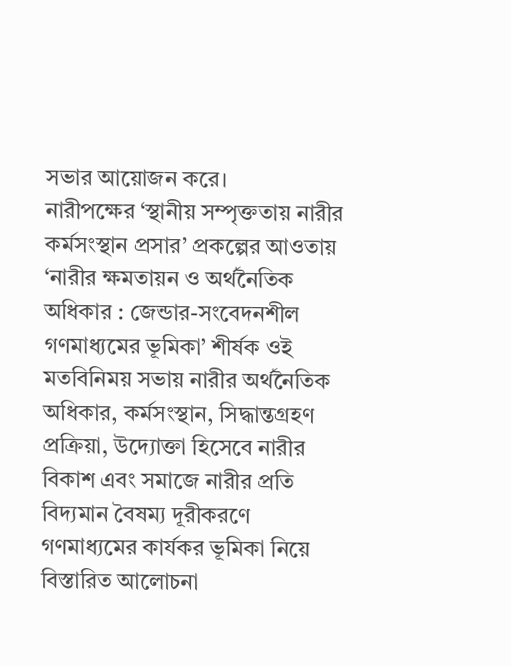সভার আয়োজন করে।
নারীপক্ষের ‘স্থানীয় সম্পৃক্ততায় নারীর কর্মসংস্থান প্রসার’ প্রকল্পের আওতায় ‘নারীর ক্ষমতায়ন ও অর্থনৈতিক অধিকার : জেন্ডার-সংবেদনশীল গণমাধ্যমের ভূমিকা’ শীর্ষক ওই মতবিনিময় সভায় নারীর অর্থনৈতিক অধিকার, কর্মসংস্থান, সিদ্ধান্তগ্রহণ প্রক্রিয়া, উদ্যোক্তা হিসেবে নারীর বিকাশ এবং সমাজে নারীর প্রতি বিদ্যমান বৈষম্য দূরীকরণে গণমাধ্যমের কার্যকর ভূমিকা নিয়ে বিস্তারিত আলোচনা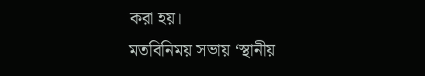করা হয়।
মতবিনিময় সভায় ‘স্থানীয়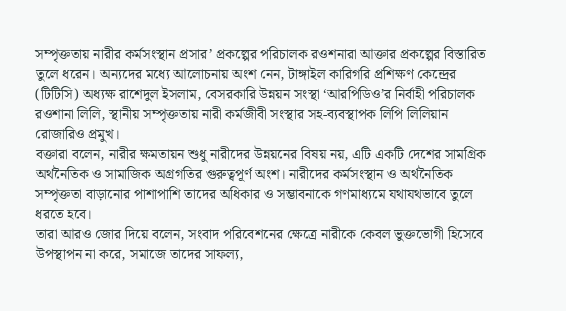সম্পৃক্ততায় নারীর কর্মসংস্থান প্রসার’ প্রকল্পের পরিচালক রওশনারা আক্তার প্রকল্পের বিস্তারিত তুলে ধরেন। অন্যদের মধ্যে আলোচনায় অংশ নেন, টাঙ্গাইল কারিগরি প্রশিক্ষণ কেন্দ্রের (টিটিসি) অধ্যক্ষ রাশেদুল ইসলাম, বেসরকারি উন্নয়ন সংস্থা ‘আরপিডিও’র নির্বাহী পরিচালক রওশানা লিলি, স্থানীয় সম্পৃক্ততায় নারী কর্মজীবী সংস্থার সহ-ব্যবস্থাপক লিপি লিলিয়ান রোজারিও প্রমুখ।
বক্তারা বলেন, নারীর ক্ষমতায়ন শুধু নারীদের উন্নয়নের বিষয় নয়, এটি একটি দেশের সামগ্রিক অর্থনৈতিক ও সামাজিক অগ্রগতির গুরুত্বপূর্ণ অংশ। নারীদের কর্মসংস্থান ও অর্থনৈতিক সম্পৃক্ততা বাড়ানোর পাশাপাশি তাদের অধিকার ও সম্ভাবনাকে গণমাধ্যমে যথাযথভাবে তুলে ধরতে হবে।
তারা আরও জোর দিয়ে বলেন, সংবাদ পরিবেশনের ক্ষেত্রে নারীকে কেবল ভুক্তভোগী হিসেবে উপস্থাপন না করে, সমাজে তাদের সাফল্য,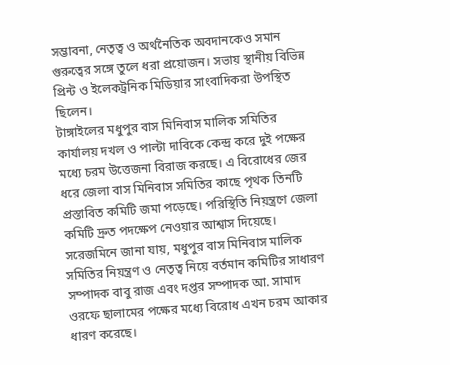সম্ভাবনা, নেতৃত্ব ও অর্থনৈতিক অবদানকেও সমান গুরুত্বের সঙ্গে তুলে ধরা প্রয়োজন। সভায় স্থানীয় বিভিন্ন প্রিন্ট ও ইলেকট্রনিক মিডিয়ার সাংবাদিকরা উপস্থিত ছিলেন।
টাঙ্গাইলের মধুপুর বাস মিনিবাস মালিক সমিতির কার্যালয় দখল ও পাল্টা দাবিকে কেন্দ্র করে দুই পক্ষের মধ্যে চরম উত্তেজনা বিরাজ করছে। এ বিরোধের জের ধরে জেলা বাস মিনিবাস সমিতির কাছে পৃথক তিনটি প্রস্তাবিত কমিটি জমা পড়েছে। পরিস্থিতি নিয়ন্ত্রণে জেলা কমিটি দ্রুত পদক্ষেপ নেওয়ার আশ্বাস দিয়েছে।
সরেজমিনে জানা যায়, মধুপুর বাস মিনিবাস মালিক সমিতির নিয়ন্ত্রণ ও নেতৃত্ব নিয়ে বর্তমান কমিটির সাধারণ সম্পাদক বাবু রাজ এবং দপ্তর সম্পাদক আ. সামাদ ওরফে ছালামের পক্ষের মধ্যে বিরোধ এখন চরম আকার ধারণ করেছে।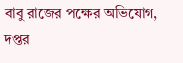বাবু রাজের পক্ষের অভিযোগ, দপ্তর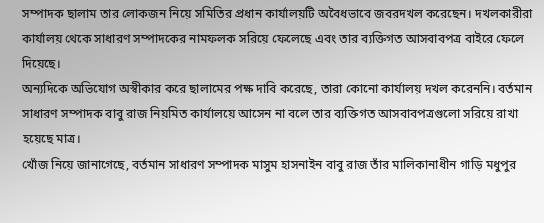সম্পাদক ছালাম তার লোকজন নিয়ে সমিতির প্রধান কার্যালয়টি অবৈধভাবে জবরদখল করেছেন। দখলকারীরা কার্যালয় থেকে সাধারণ সম্পাদকের নামফলক সরিয়ে ফেলেছে এবং তার ব্যক্তিগত আসবাবপত্র বাইরে ফেলে দিয়েছে।
অন্যদিকে অভিযোগ অস্বীকার করে ছালামের পক্ষ দাবি করেছে, তারা কোনো কার্যালয় দখল করেননি। বর্তমান সাধারণ সম্পাদক বাবু রাজ নিয়মিত কার্যালয়ে আসেন না বলে তার ব্যক্তিগত আসবাবপত্রগুলো সরিয়ে রাখা হয়েছে মাত্র।
খোঁজ নিয়ে জানাগেছে, বর্তমান সাধারণ সম্পাদক মাসুম হাসনাইন বাবু রাজ তাঁর মালিকানাধীন গাড়ি মধুপুর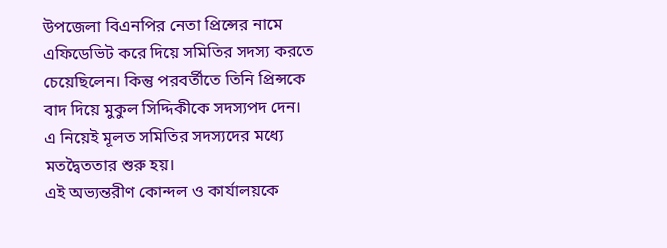উপজেলা বিএনপির নেতা প্রিন্সের নামে এফিডেভিট করে দিয়ে সমিতির সদস্য করতে চেয়েছিলেন। কিন্তু পরবর্তীতে তিনি প্রিন্সকে বাদ দিয়ে মুকুল সিদ্দিকীকে সদস্যপদ দেন। এ নিয়েই মূলত সমিতির সদস্যদের মধ্যে মতদ্বৈততার শুরু হয়।
এই অভ্যন্তরীণ কোন্দল ও কার্যালয়কে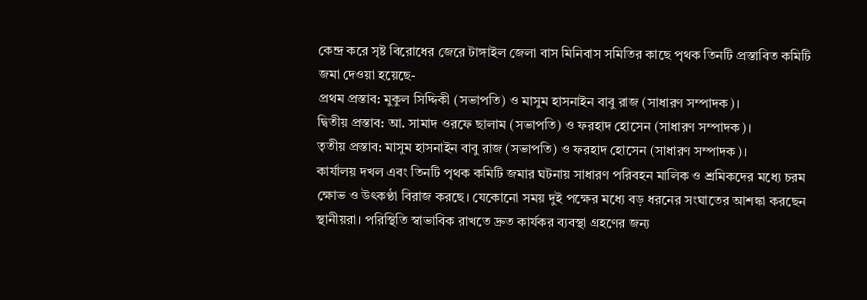কেন্দ্র করে সৃষ্ট বিরোধের জেরে টাঙ্গাইল জেলা বাস মিনিবাস সমিতির কাছে পৃথক তিনটি প্রস্তাবিত কমিটি জমা দেওয়া হয়েছে-
প্রথম প্রস্তাব: মুকুল সিদ্দিকী (সভাপতি) ও মাসুম হাসনাইন বাবু রাজ (সাধারণ সম্পাদক)।
দ্বিতীয় প্রস্তাব: আ. সামাদ ওরফে ছালাম (সভাপতি) ও ফরহাদ হোসেন (সাধারণ সম্পাদক)।
তৃতীয় প্রস্তাব: মাসুম হাসনাইন বাবু রাজ (সভাপতি) ও ফরহাদ হোসেন (সাধারণ সম্পাদক)।
কার্যালয় দখল এবং তিনটি পৃথক কমিটি জমার ঘটনায় সাধারণ পরিবহন মালিক ও শ্রমিকদের মধ্যে চরম ক্ষোভ ও উৎকণ্ঠা বিরাজ করছে। যেকোনো সময় দুই পক্ষের মধ্যে বড় ধরনের সংঘাতের আশঙ্কা করছেন স্থানীয়রা। পরিস্থিতি স্বাভাবিক রাখতে দ্রুত কার্যকর ব্যবস্থা গ্রহণের জন্য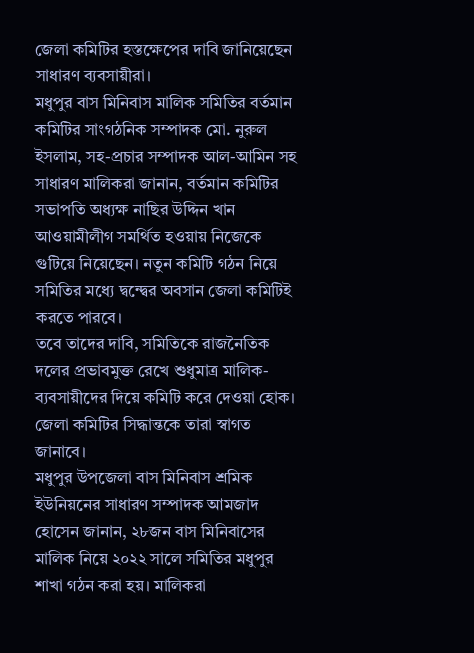জেলা কমিটির হস্তক্ষেপের দাবি জানিয়েছেন সাধারণ ব্যবসায়ীরা।
মধুপুর বাস মিনিবাস মালিক সমিতির বর্তমান কমিটির সাংগঠনিক সম্পাদক মো. নুরুল ইসলাম, সহ-প্রচার সম্পাদক আল-আমিন সহ সাধারণ মালিকরা জানান, বর্তমান কমিটির সভাপতি অধ্যক্ষ নাছির উদ্দিন খান আওয়ামীলীগ সমর্থিত হওয়ায় নিজেকে গুটিয়ে নিয়েছেন। নতুন কমিটি গঠন নিয়ে সমিতির মধ্যে দ্বন্দ্বের অবসান জেলা কমিটিই করতে পারবে।
তবে তাদের দাবি, সমিতিকে রাজনৈতিক দলের প্রভাবমুক্ত রেখে শুধুমাত্র মালিক-ব্যবসায়ীদের দিয়ে কমিটি করে দেওয়া হোক। জেলা কমিটির সিদ্ধান্তকে তারা স্বাগত জানাবে।
মধুপুর উপজেলা বাস মিনিবাস শ্রমিক ইউনিয়নের সাধারণ সম্পাদক আমজাদ হোসেন জানান, ২৮জন বাস মিনিবাসের মালিক নিয়ে ২০২২ সালে সমিতির মধুপুর শাখা গঠন করা হয়। মালিকরা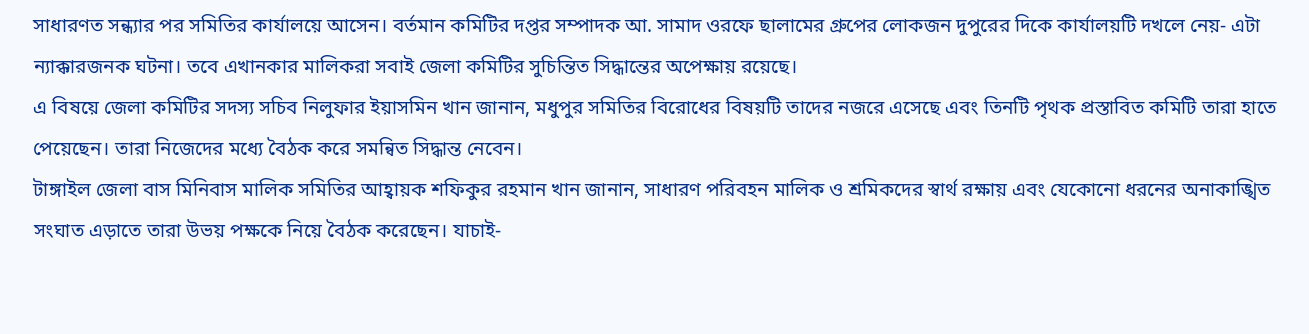সাধারণত সন্ধ্যার পর সমিতির কার্যালয়ে আসেন। বর্তমান কমিটির দপ্তর সম্পাদক আ. সামাদ ওরফে ছালামের গ্রুপের লোকজন দুপুরের দিকে কার্যালয়টি দখলে নেয়- এটা ন্যাক্কারজনক ঘটনা। তবে এখানকার মালিকরা সবাই জেলা কমিটির সুচিন্তিত সিদ্ধান্তের অপেক্ষায় রয়েছে।
এ বিষয়ে জেলা কমিটির সদস্য সচিব নিলুফার ইয়াসমিন খান জানান, মধুপুর সমিতির বিরোধের বিষয়টি তাদের নজরে এসেছে এবং তিনটি পৃথক প্রস্তাবিত কমিটি তারা হাতে পেয়েছেন। তারা নিজেদের মধ্যে বৈঠক করে সমন্বিত সিদ্ধান্ত নেবেন।
টাঙ্গাইল জেলা বাস মিনিবাস মালিক সমিতির আহ্বায়ক শফিকুর রহমান খান জানান, সাধারণ পরিবহন মালিক ও শ্রমিকদের স্বার্থ রক্ষায় এবং যেকোনো ধরনের অনাকাঙ্খিত সংঘাত এড়াতে তারা উভয় পক্ষকে নিয়ে বৈঠক করেছেন। যাচাই-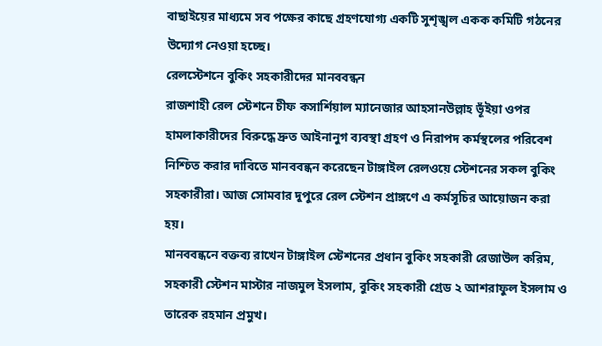বাছাইয়ের মাধ্যমে সব পক্ষের কাছে গ্রহণযোগ্য একটি সুশৃঙ্খল একক কমিটি গঠনের উদ্যোগ নেওয়া হচ্ছে।
রেলস্টেশনে বুকিং সহকারীদের মানববন্ধন
রাজশাহী রেল স্টেশনে চীফ কসার্শিয়াল ম্যানেজার আহসানউল্লাহ ভূঁইয়া ওপর হামলাকারীদের বিরুদ্ধে দ্রুত আইনানুগ ব্যবস্থা গ্রহণ ও নিরাপদ কর্মস্থলের পরিবেশ নিশ্চিত করার দাবিতে মানববন্ধন করেছেন টাঙ্গাইল রেলওয়ে স্টেশনের সকল বুকিং সহকারীরা। আজ সোমবার দুপুরে রেল স্টেশন প্রাঙ্গণে এ কর্মসূচির আয়োজন করা হয়।
মানববন্ধনে বক্তব্য রাখেন টাঙ্গাইল স্টেশনের প্রধান বুকিং সহকারী রেজাউল করিম, সহকারী স্টেশন মাস্টার নাজমুল ইসলাম, বুকিং সহকারী গ্রেড ২ আশরাফুল ইসলাম ও তারেক রহমান প্রমুখ।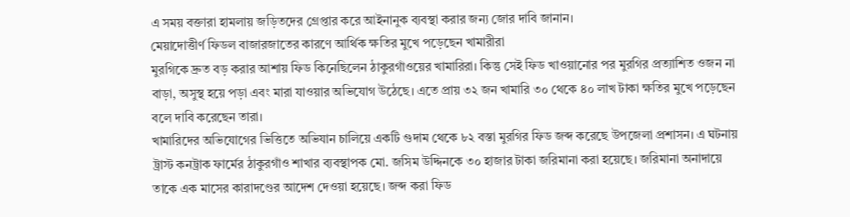এ সময় বক্তারা হামলায় জড়িতদের গ্রেপ্তার করে আইনানুক ব্যবস্থা করার জন্য জোর দাবি জানান।
মেয়াদোত্তীর্ণ ফিডল বাজারজাতের কারণে আর্থিক ক্ষতির মুখে পড়েছেন খামারীরা
মুরগিকে দ্রুত বড় করার আশায় ফিড কিনেছিলেন ঠাকুরগাঁওয়ের খামারিরা। কিন্তু সেই ফিড খাওয়ানোর পর মুরগির প্রত্যাশিত ওজন না বাড়া, অসুস্থ হয়ে পড়া এবং মারা যাওয়ার অভিযোগ উঠেছে। এতে প্রায় ৩২ জন খামারি ৩০ থেকে ৪০ লাখ টাকা ক্ষতির মুখে পড়েছেন বলে দাবি করেছেন তারা।
খামারিদের অভিযোগের ভিত্তিতে অভিযান চালিয়ে একটি গুদাম থেকে ৮২ বস্তা মুরগির ফিড জব্দ করেছে উপজেলা প্রশাসন। এ ঘটনায় ট্রাস্ট কনট্রাক ফার্মের ঠাকুরগাঁও শাখার ব্যবস্থাপক মো. জসিম উদ্দিনকে ৩০ হাজার টাকা জরিমানা করা হয়েছে। জরিমানা অনাদায়ে তাকে এক মাসের কারাদণ্ডের আদেশ দেওয়া হয়েছে। জব্দ করা ফিড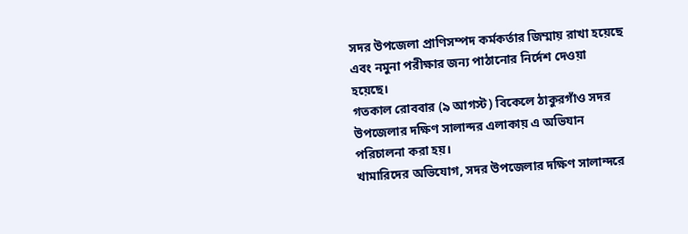সদর উপজেলা প্রাণিসম্পদ কর্মকর্তার জিম্মায় রাখা হয়েছে এবং নমুনা পরীক্ষার জন্য পাঠানোর নির্দেশ দেওয়া হয়েছে।
গতকাল রোববার (৯ আগস্ট) বিকেলে ঠাকুরগাঁও সদর উপজেলার দক্ষিণ সালান্দর এলাকায় এ অভিযান পরিচালনা করা হয়।
খামারিদের অভিযোগ, সদর উপজেলার দক্ষিণ সালান্দরে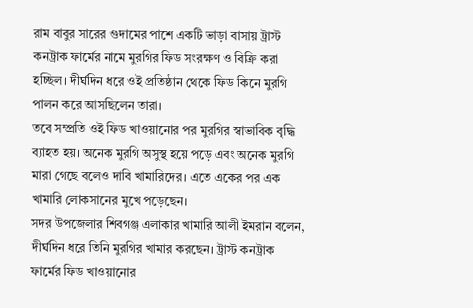রাম বাবুর সারের গুদামের পাশে একটি ভাড়া বাসায় ট্রাস্ট কনট্রাক ফার্মের নামে মুরগির ফিড সংরক্ষণ ও বিক্রি করা হচ্ছিল। দীর্ঘদিন ধরে ওই প্রতিষ্ঠান থেকে ফিড কিনে মুরগি পালন করে আসছিলেন তারা।
তবে সম্প্রতি ওই ফিড খাওয়ানোর পর মুরগির স্বাভাবিক বৃদ্ধি ব্যাহত হয়। অনেক মুরগি অসুস্থ হয়ে পড়ে এবং অনেক মুরগি মারা গেছে বলেও দাবি খামারিদের। এতে একের পর এক খামারি লোকসানের মুখে পড়েছেন।
সদর উপজেলার শিবগঞ্জ এলাকার খামারি আলী ইমরান বলেন, দীর্ঘদিন ধরে তিনি মুরগির খামার করছেন। ট্রাস্ট কনট্রাক ফার্মের ফিড খাওয়ানোর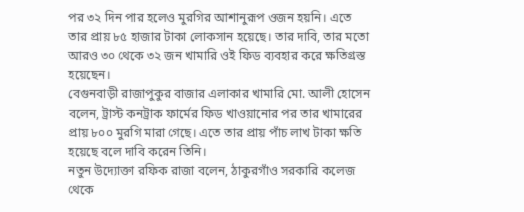পর ৩২ দিন পার হলেও মুরগির আশানুরূপ ওজন হয়নি। এতে তার প্রায় ৮৫ হাজার টাকা লোকসান হয়েছে। তার দাবি, তার মতো আরও ৩০ থেকে ৩২ জন খামারি ওই ফিড ব্যবহার করে ক্ষতিগ্রস্ত হয়েছেন।
বেগুনবাড়ী রাজাপুকুর বাজার এলাকার খামারি মো. আলী হোসেন বলেন, ট্রাস্ট কনট্রাক ফার্মের ফিড খাওয়ানোর পর তার খামারের প্রায় ৮০০ মুরগি মারা গেছে। এতে তার প্রায় পাঁচ লাখ টাকা ক্ষতি হয়েছে বলে দাবি করেন তিনি।
নতুন উদ্যোক্তা রফিক রাজা বলেন, ঠাকুরগাঁও সরকারি কলেজ থেকে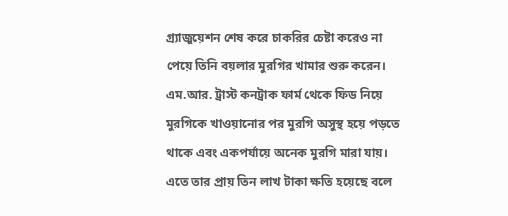গ্র্যাজুয়েশন শেষ করে চাকরির চেষ্টা করেও না পেয়ে তিনি বয়লার মুরগির খামার শুরু করেন। এম.আর. ট্রাস্ট কনট্রাক ফার্ম থেকে ফিড নিয়ে মুরগিকে খাওয়ানোর পর মুরগি অসুস্থ হয়ে পড়তে থাকে এবং একপর্যায়ে অনেক মুরগি মারা যায়। এতে তার প্রায় তিন লাখ টাকা ক্ষতি হয়েছে বলে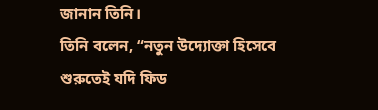জানান তিনি।
তিনি বলেন, “নতুন উদ্যোক্তা হিসেবে শুরুতেই যদি ফিড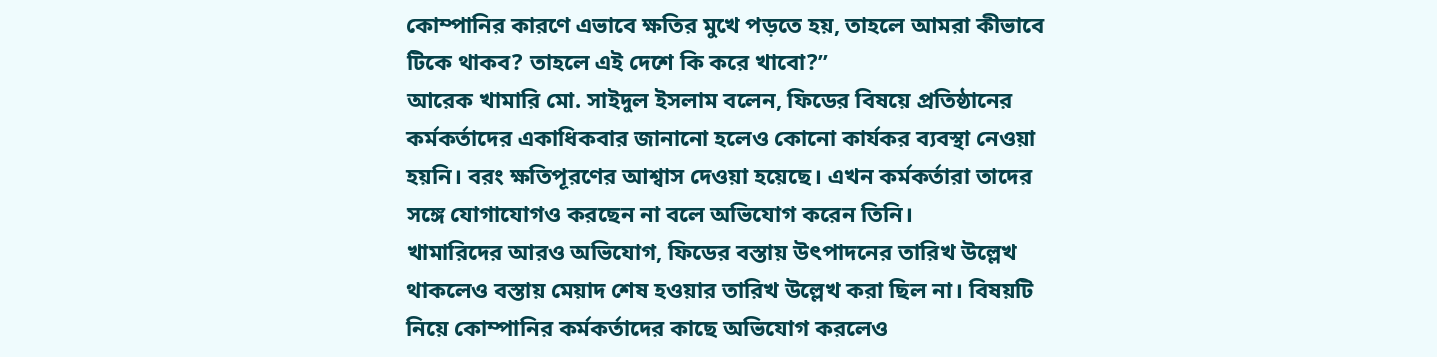কোম্পানির কারণে এভাবে ক্ষতির মুখে পড়তে হয়, তাহলে আমরা কীভাবে টিকে থাকব? তাহলে এই দেশে কি করে খাবো?”
আরেক খামারি মো. সাইদুল ইসলাম বলেন, ফিডের বিষয়ে প্রতিষ্ঠানের কর্মকর্তাদের একাধিকবার জানানো হলেও কোনো কার্যকর ব্যবস্থা নেওয়া হয়নি। বরং ক্ষতিপূরণের আশ্বাস দেওয়া হয়েছে। এখন কর্মকর্তারা তাদের সঙ্গে যোগাযোগও করছেন না বলে অভিযোগ করেন তিনি।
খামারিদের আরও অভিযোগ, ফিডের বস্তায় উৎপাদনের তারিখ উল্লেখ থাকলেও বস্তায় মেয়াদ শেষ হওয়ার তারিখ উল্লেখ করা ছিল না। বিষয়টি নিয়ে কোম্পানির কর্মকর্তাদের কাছে অভিযোগ করলেও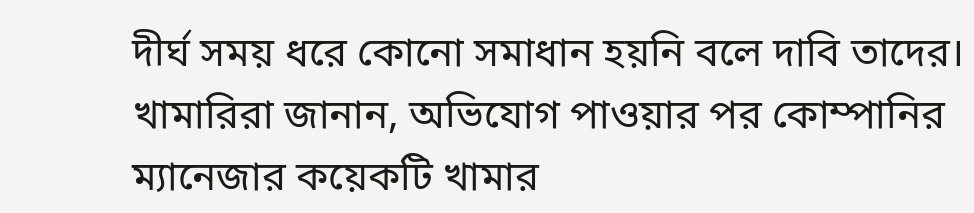দীর্ঘ সময় ধরে কোনো সমাধান হয়নি বলে দাবি তাদের।
খামারিরা জানান, অভিযোগ পাওয়ার পর কোম্পানির ম্যানেজার কয়েকটি খামার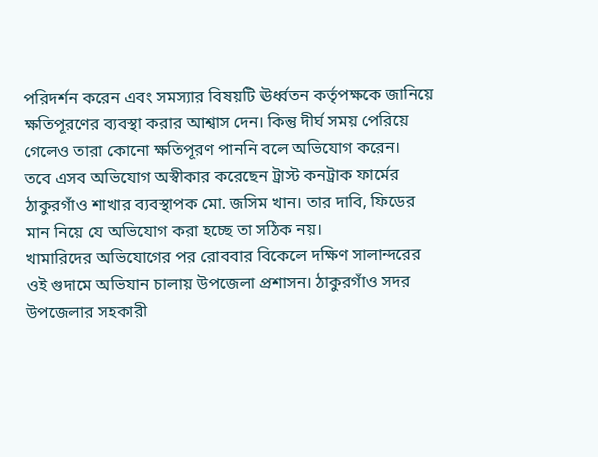পরিদর্শন করেন এবং সমস্যার বিষয়টি ঊর্ধ্বতন কর্তৃপক্ষকে জানিয়ে ক্ষতিপূরণের ব্যবস্থা করার আশ্বাস দেন। কিন্তু দীর্ঘ সময় পেরিয়ে গেলেও তারা কোনো ক্ষতিপূরণ পাননি বলে অভিযোগ করেন।
তবে এসব অভিযোগ অস্বীকার করেছেন ট্রাস্ট কনট্রাক ফার্মের ঠাকুরগাঁও শাখার ব্যবস্থাপক মো. জসিম খান। তার দাবি, ফিডের মান নিয়ে যে অভিযোগ করা হচ্ছে তা সঠিক নয়।
খামারিদের অভিযোগের পর রোববার বিকেলে দক্ষিণ সালান্দরের ওই গুদামে অভিযান চালায় উপজেলা প্রশাসন। ঠাকুরগাঁও সদর উপজেলার সহকারী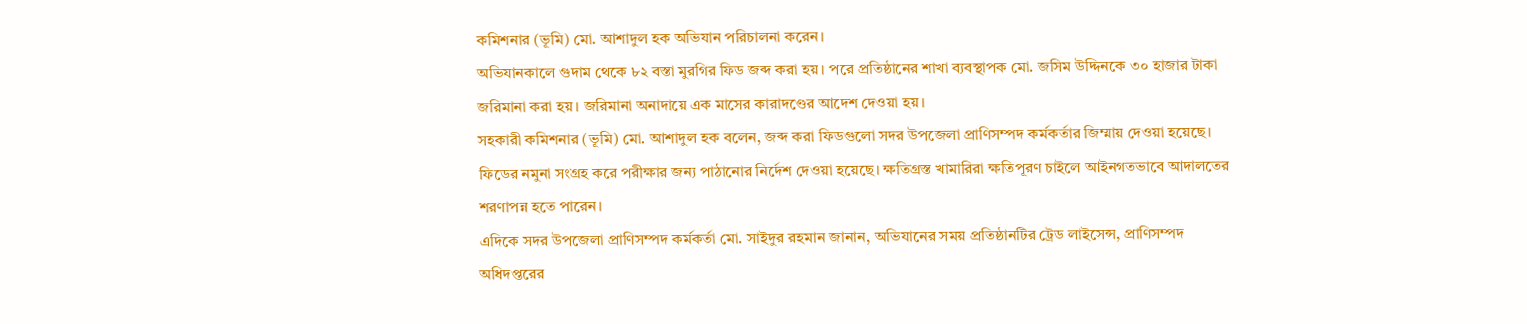কমিশনার (ভূমি) মো. আশাদুল হক অভিযান পরিচালনা করেন।
অভিযানকালে গুদাম থেকে ৮২ বস্তা মুরগির ফিড জব্দ করা হয়। পরে প্রতিষ্ঠানের শাখা ব্যবস্থাপক মো. জসিম উদ্দিনকে ৩০ হাজার টাকা জরিমানা করা হয়। জরিমানা অনাদায়ে এক মাসের কারাদণ্ডের আদেশ দেওয়া হয়।
সহকারী কমিশনার (ভূমি) মো. আশাদুল হক বলেন, জব্দ করা ফিডগুলো সদর উপজেলা প্রাণিসম্পদ কর্মকর্তার জিম্মায় দেওয়া হয়েছে। ফিডের নমুনা সংগ্রহ করে পরীক্ষার জন্য পাঠানোর নির্দেশ দেওয়া হয়েছে। ক্ষতিগ্রস্ত খামারিরা ক্ষতিপূরণ চাইলে আইনগতভাবে আদালতের শরণাপন্ন হতে পারেন।
এদিকে সদর উপজেলা প্রাণিসম্পদ কর্মকর্তা মো. সাইদুর রহমান জানান, অভিযানের সময় প্রতিষ্ঠানটির ট্রেড লাইসেন্স, প্রাণিসম্পদ অধিদপ্তরের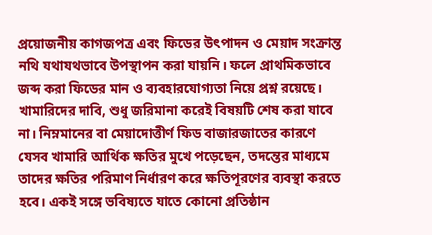প্রয়োজনীয় কাগজপত্র এবং ফিডের উৎপাদন ও মেয়াদ সংক্রান্ত নথি যথাযথভাবে উপস্থাপন করা যায়নি। ফলে প্রাথমিকভাবে জব্দ করা ফিডের মান ও ব্যবহারযোগ্যতা নিয়ে প্রশ্ন রয়েছে।
খামারিদের দাবি, শুধু জরিমানা করেই বিষয়টি শেষ করা যাবে না। নিম্নমানের বা মেয়াদোত্তীর্ণ ফিড বাজারজাতের কারণে যেসব খামারি আর্থিক ক্ষতির মুখে পড়েছেন, তদন্তের মাধ্যমে তাদের ক্ষতির পরিমাণ নির্ধারণ করে ক্ষতিপূরণের ব্যবস্থা করতে হবে। একই সঙ্গে ভবিষ্যতে যাতে কোনো প্রতিষ্ঠান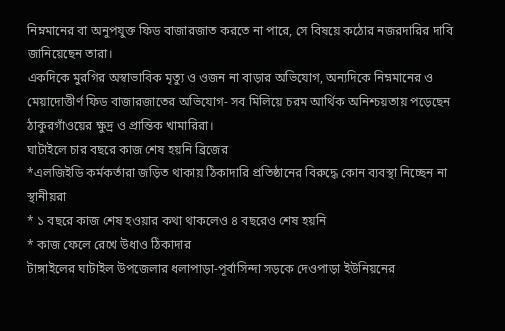নিম্নমানের বা অনুপযুক্ত ফিড বাজারজাত করতে না পারে, সে বিষয়ে কঠোর নজরদারির দাবি জানিয়েছেন তারা।
একদিকে মুরগির অস্বাভাবিক মৃত্যু ও ওজন না বাড়ার অভিযোগ, অন্যদিকে নিম্নমানের ও মেয়াদোত্তীর্ণ ফিড বাজারজাতের অভিযোগ- সব মিলিয়ে চরম আর্থিক অনিশ্চয়তায় পড়েছেন ঠাকুরগাঁওয়ের ক্ষুদ্র ও প্রান্তিক খামারিরা।
ঘাটাইলে চার বছরে কাজ শেষ হয়নি ব্রিজের
*এলজিইডি কর্মকর্তারা জড়িত থাকায় ঠিকাদারি প্রতিষ্ঠানের বিরুদ্ধে কোন ব্যবস্থা নিচ্ছেন না স্থানীয়রা
* ১ বছরে কাজ শেষ হওয়ার কথা থাকলেও ৪ বছরেও শেষ হয়নি
* কাজ ফেলে রেখে উধাও ঠিকাদার
টাঙ্গাইলের ঘাটাইল উপজেলার ধলাপাড়া-পূর্বাসিন্দা সড়কে দেওপাড়া ইউনিয়নের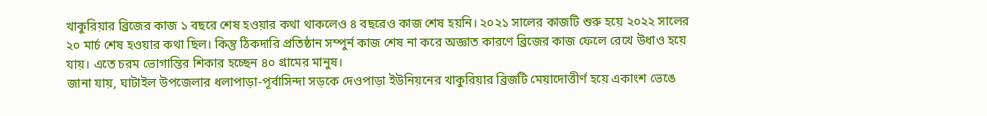খাকুরিয়ার ব্রিজের কাজ ১ বছরে শেষ হওয়ার কথা থাকলেও ৪ বছরেও কাজ শেষ হয়নি। ২০২১ সালের কাজটি শুরু হয়ে ২০২২ সালের ২০ মার্চ শেষ হওয়ার কথা ছিল। কিন্তু ঠিকদারি প্রতিষ্ঠান সম্পুর্ন কাজ শেষ না করে অজ্ঞাত কারণে ব্রিজের কাজ ফেলে রেখে উধাও হয়ে যায়। এতে চরম ভোগান্তির শিকার হচ্ছেন ৪০ গ্রামের মানুষ।
জানা যায়, ঘাটাইল উপজেলার ধলাপাড়া-পূর্বাসিন্দা সড়কে দেওপাড়া ইউনিয়নের খাকুরিয়ার ব্রিজটি মেয়াদোত্তীর্ণ হয়ে একাংশ ভেঙে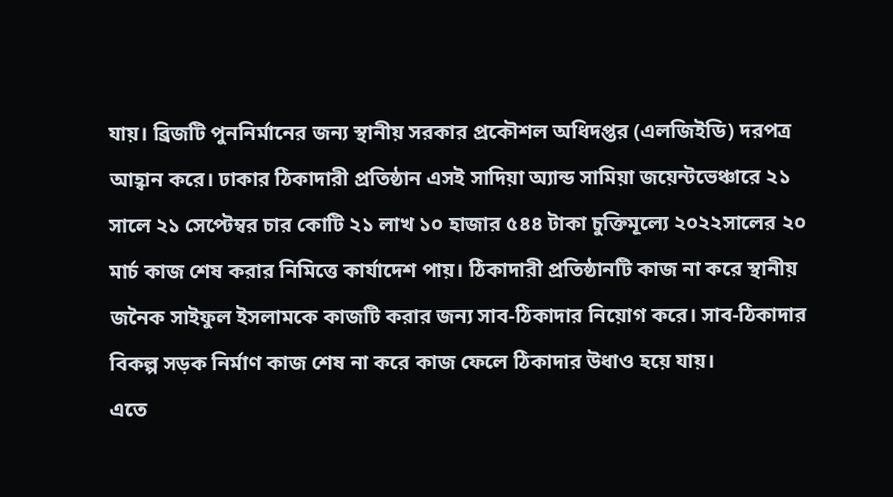যায়। ব্রিজটি পুননির্মানের জন্য স্থানীয় সরকার প্রকৌশল অধিদপ্তর (এলজিইডি) দরপত্র আহ্বান করে। ঢাকার ঠিকাদারী প্রতিষ্ঠান এসই সাদিয়া অ্যান্ড সামিয়া জয়েন্টভেঞ্চারে ২১ সালে ২১ সেপ্টেম্বর চার কোটি ২১ লাখ ১০ হাজার ৫৪৪ টাকা চুক্তিমূল্যে ২০২২সালের ২০ মার্চ কাজ শেষ করার নিমিত্তে কার্যাদেশ পায়। ঠিকাদারী প্রতিষ্ঠানটি কাজ না করে স্থানীয় জনৈক সাইফুল ইসলামকে কাজটি করার জন্য সাব-ঠিকাদার নিয়োগ করে। সাব-ঠিকাদার বিকল্প সড়ক নির্মাণ কাজ শেষ না করে কাজ ফেলে ঠিকাদার উধাও হয়ে যায়।
এতে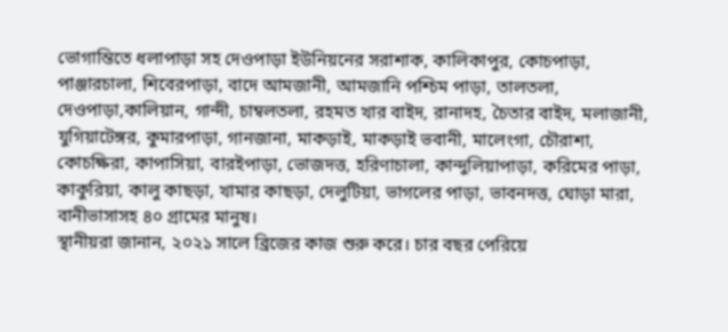ভোগান্তিতে ধলাপাড়া সহ দেওপাড়া ইউনিয়নের সরাশাক, কালিকাপুর, কোচপাড়া, পাঞ্জারচালা, শিবেরপাড়া, বাদে আমজানী, আমজানি পশ্চিম পাড়া, তালতলা, দেওপাড়া,কালিয়ান, গান্দী, চাম্বলতলা, রহমত খার বাইদ, রানাদহ, চৈতার বাইদ, মলাজানী, যুগিয়াটেঙ্গর, কুমারপাড়া, গানজানা, মাকড়াই, মাকড়াই ভবানী, মালেংগা, চৌরাশা, কোচক্ষিরা, কাপাসিয়া, বারইপাড়া, ভোজদত্ত, হরিণাচালা, কান্দুলিয়াপাড়া, করিমের পাড়া, কাকুরিয়া, কালু কাছড়া, খামার কাছড়া, দেলুটিয়া, ভাগলের পাড়া, ভাবনদত্ত, ঘোড়া মারা, বানীভাসাসহ ৪০ গ্রামের মানুষ।
স্থানীয়রা জানান, ২০২১ সালে ব্রিজের কাজ শুরু করে। চার বছর পেরিয়ে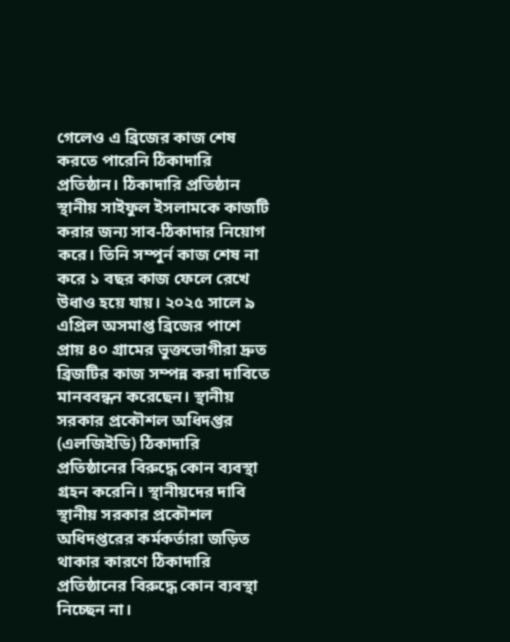গেলেও এ ব্রিজের কাজ শেষ করতে পারেনি ঠিকাদারি প্রতিষ্ঠান। ঠিকাদারি প্রতিষ্ঠান স্থানীয় সাইফুল ইসলামকে কাজটি করার জন্য সাব-ঠিকাদার নিয়োগ করে। তিনি সম্পুর্ন কাজ শেষ না করে ১ বছর কাজ ফেলে রেখে উধাও হয়ে যায়। ২০২৫ সালে ৯ এপ্রিল অসমাপ্ত ব্রিজের পাশে প্রায় ৪০ গ্রামের ভুক্তভোগীরা দ্রুত ব্রিজটির কাজ সম্পন্ন করা দাবিতে মানববন্ধন করেছেন। স্থানীয় সরকার প্রকৌশল অধিদপ্তর (এলজিইডি) ঠিকাদারি প্রতিষ্ঠানের বিরুদ্ধে কোন ব্যবস্থা গ্রহন করেনি। স্থানীয়দের দাবি স্থানীয় সরকার প্রকৌশল অধিদপ্তরের কর্মকর্তারা জড়িত থাকার কারণে ঠিকাদারি প্রতিষ্ঠানের বিরুদ্ধে কোন ব্যবস্থা নিচ্ছেন না।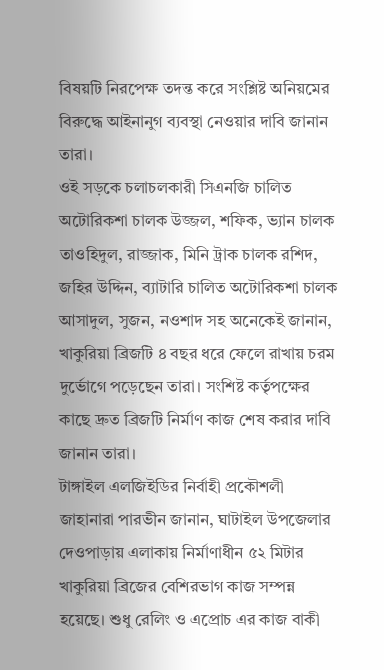বিষয়টি নিরপেক্ষ তদন্ত করে সংশ্লিষ্ট অনিয়মের বিরুদ্ধে আইনানুগ ব্যবস্থা নেওয়ার দাবি জানান তারা।
ওই সড়কে চলাচলকারী সিএনজি চালিত অটোরিকশা চালক উজ্জল, শফিক, ভ্যান চালক তাওহিদুল, রাজ্জাক, মিনি ট্রাক চালক রশিদ, জহির উদ্দিন, ব্যাটারি চালিত অটোরিকশা চালক আসাদুল, সুজন, নওশাদ সহ অনেকেই জানান, খাকুরিয়া ব্রিজটি ৪ বছর ধরে ফেলে রাখায় চরম দুর্ভোগে পড়েছেন তারা। সংশিষ্ট কর্তৃপক্ষের কাছে দ্রুত ব্রিজটি নির্মাণ কাজ শেষ করার দাবি জানান তারা।
টাঙ্গাইল এলজিইডির নির্বাহী প্রকৌশলী জাহানারা পারভীন জানান, ঘাটাইল উপজেলার দেওপাড়ায় এলাকায় নির্মাণাধীন ৫২ মিটার খাকুরিয়া ব্রিজের বেশিরভাগ কাজ সম্পন্ন হয়েছে। শুধু রেলিং ও এপ্রোচ এর কাজ বাকী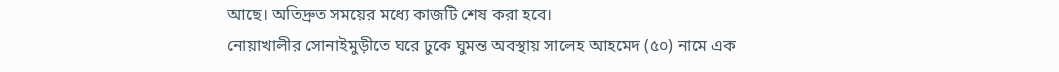আছে। অতিদ্রুত সময়ের মধ্যে কাজটি শেষ করা হবে।
নোয়াখালীর সোনাইমুড়ীতে ঘরে ঢুকে ঘুমন্ত অবস্থায় সালেহ আহমেদ (৫০) নামে এক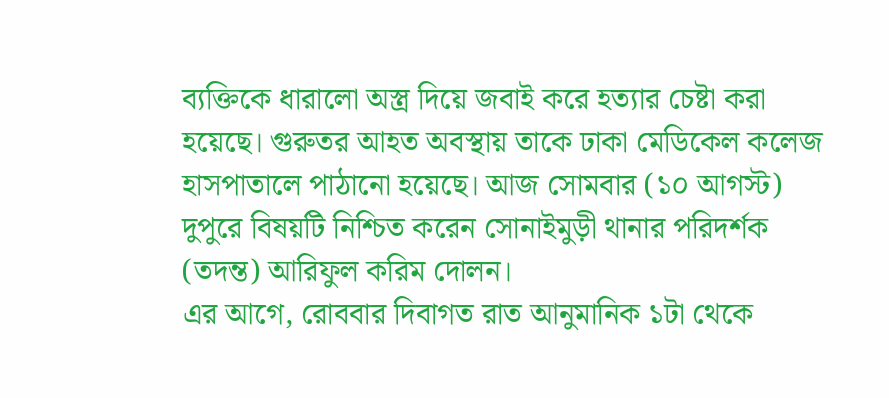ব্যক্তিকে ধারালো অস্ত্র দিয়ে জবাই করে হত্যার চেষ্টা করা হয়েছে। গুরুতর আহত অবস্থায় তাকে ঢাকা মেডিকেল কলেজ হাসপাতালে পাঠানো হয়েছে। আজ সোমবার (১০ আগস্ট) দুপুরে বিষয়টি নিশ্চিত করেন সোনাইমুড়ী থানার পরিদর্শক (তদন্ত) আরিফুল করিম দোলন।
এর আগে, রোববার দিবাগত রাত আনুমানিক ১টা থেকে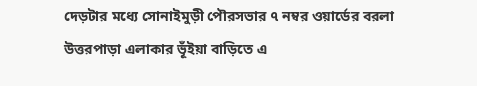দেড়টার মধ্যে সোনাইমুড়ী পৌরসভার ৭ নম্বর ওয়ার্ডের বরলা উত্তরপাড়া এলাকার ভূঁইয়া বাড়িতে এ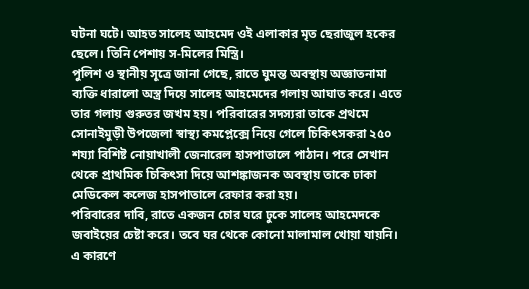ঘটনা ঘটে। আহত সালেহ আহমেদ ওই এলাকার মৃত ছেরাজুল হকের ছেলে। তিনি পেশায় স-মিলের মিস্ত্রি।
পুলিশ ও স্থানীয় সূত্রে জানা গেছে, রাতে ঘুমন্ত অবস্থায় অজ্ঞাতনামা ব্যক্তি ধারালো অস্ত্র দিয়ে সালেহ আহমেদের গলায় আঘাত করে। এতে তার গলায় গুরুতর জখম হয়। পরিবারের সদস্যরা তাকে প্রথমে সোনাইমুড়ী উপজেলা স্বাস্থ্য কমপ্লেক্সে নিয়ে গেলে চিকিৎসকরা ২৫০ শয্যা বিশিষ্ট নোয়াখালী জেনারেল হাসপাতালে পাঠান। পরে সেখান থেকে প্রাথমিক চিকিৎসা দিয়ে আশঙ্কাজনক অবস্থায় তাকে ঢাকা মেডিকেল কলেজ হাসপাতালে রেফার করা হয়।
পরিবারের দাবি, রাতে একজন চোর ঘরে ঢুকে সালেহ আহমেদকে জবাইয়ের চেষ্টা করে। তবে ঘর থেকে কোনো মালামাল খোয়া যায়নি। এ কারণে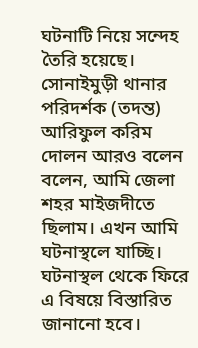ঘটনাটি নিয়ে সন্দেহ তৈরি হয়েছে।
সোনাইমুড়ী থানার পরিদর্শক (তদন্ত) আরিফুল করিম দোলন আরও বলেন বলেন, আমি জেলা শহর মাইজদীতে ছিলাম। এখন আমি ঘটনাস্থলে যাচ্ছি। ঘটনাস্থল থেকে ফিরে এ বিষয়ে বিস্তারিত জানানো হবে।